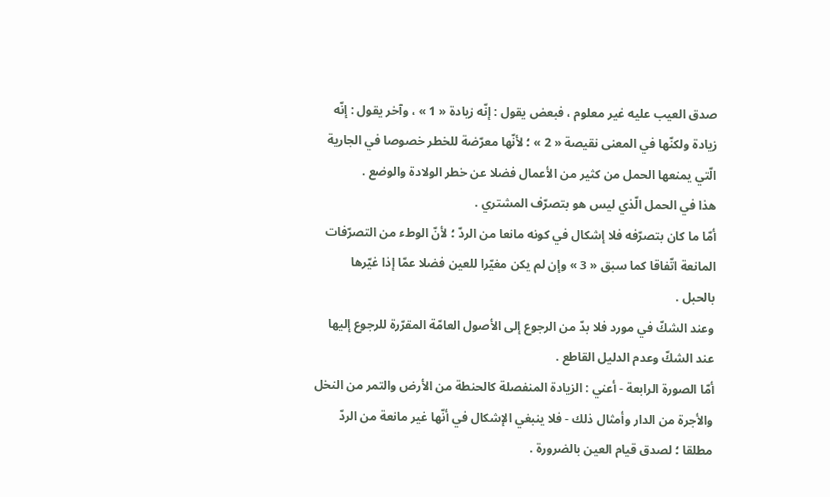صدق العيب عليه غير معلوم ، فبعض يقول : إنّه زيادة « 1 » ، وآخر يقول : إنّه زيادة ولكنّها في المعنى نقيصة « 2 » ؛ لأنّها معرّضة للخطر خصوصا في الجارية الّتي يمنعها الحمل من كثير من الأعمال فضلا عن خطر الولادة والوضع .
هذا في الحمل الّذي ليس هو بتصرّف المشتري .
أمّا ما كان بتصرّفه فلا إشكال في كونه مانعا من الردّ ؛ لأنّ الوطء من التصرّفات المانعة اتّفاقا كما سبق « 3 » وإن لم يكن مغيّرا للعين فضلا عمّا إذا غيّرها بالحبل .
وعند الشكّ في مورد فلا بدّ من الرجوع إلى الأصول العامّة المقرّرة للرجوع إليها عند الشكّ وعدم الدليل القاطع .
أمّا الصورة الرابعة - أعني : الزيادة المنفصلة كالحنطة من الأرض والتمر من النخل والأجرة من الدار وأمثال ذلك - فلا ينبغي الإشكال في أنّها غير مانعة من الردّ مطلقا ؛ لصدق قيام العين بالضرورة .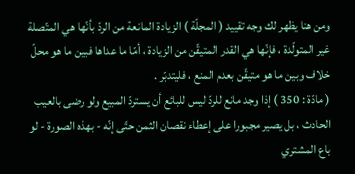ومن هنا يظهر لك وجه تقييد ( المجلّة ) الزيادة المانعة من الردّ بأنّها هي المتّصلة غير المتولّدة ، فإنّها هي القدر المتيقّن من الزيادة ، أمّا ما عداها فبين ما هو محلّ خلاف وبين ما هو متيقّن بعدم المنع ، فليتدبّر .
( مادّة : 350 ) إذا وجد مانع للردّ ليس للبائع أن يستردّ المبيع ولو رضى بالعيب الحادث ، بل يصير مجبورا على إعطاء نقصان الثمن حتّى إنّه - بهذه الصورة - لو باع المشتري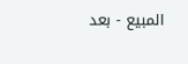المبيع - بعد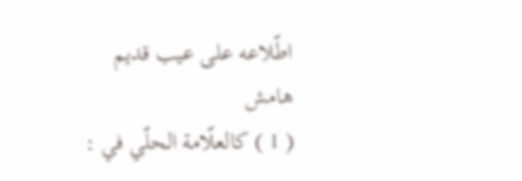اطّلاعه على عيب قديم
هامش
( 1 ) كالعلّامة الحلّي في :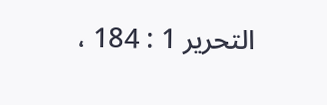التحرير 1 : 184 ،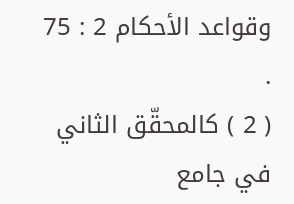وقواعد الأحكام 2 : 75 .
( 2 ) كالمحقّق الثاني في جامع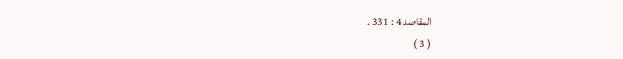المقاصد 4 : 331 .
( 3 )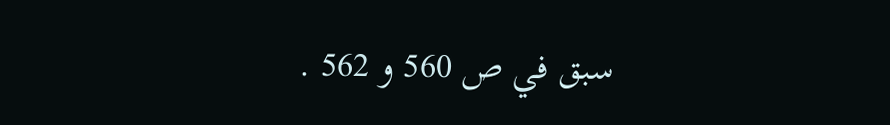سبق في ص 560 و 562 .